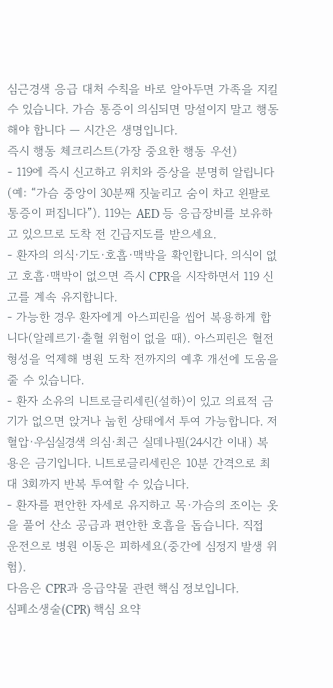심근경색 응급 대처 수칙을 바로 알아두면 가족을 지킬 수 있습니다. 가슴 통증이 의심되면 망설이지 말고 행동해야 합니다 — 시간은 생명입니다.
즉시 행동 체크리스트(가장 중요한 행동 우선)
- 119에 즉시 신고하고 위치와 증상을 분명히 알립니다(예: “가슴 중앙이 30분째 짓눌리고 숨이 차고 왼팔로 통증이 퍼집니다”). 119는 AED 등 응급장비를 보유하고 있으므로 도착 전 긴급지도를 받으세요.
- 환자의 의식·기도·호흡·맥박을 확인합니다. 의식이 없고 호흡·맥박이 없으면 즉시 CPR을 시작하면서 119 신고를 계속 유지합니다.
- 가능한 경우 환자에게 아스피린을 씹어 복용하게 합니다(알레르기·출혈 위험이 없을 때). 아스피린은 혈전 형성을 억제해 병원 도착 전까지의 예후 개선에 도움을 줄 수 있습니다.
- 환자 소유의 니트로글리세린(설하)이 있고 의료적 금기가 없으면 앉거나 눕힌 상태에서 투여 가능합니다. 저혈압·우심실경색 의심·최근 실데나필(24시간 이내) 복용은 금기입니다. 니트로글리세린은 10분 간격으로 최대 3회까지 반복 투여할 수 있습니다.
- 환자를 편안한 자세로 유지하고 목·가슴의 조이는 옷을 풀어 산소 공급과 편안한 호흡을 돕습니다. 직접 운전으로 병원 이동은 피하세요(중간에 심정지 발생 위험).
다음은 CPR과 응급약물 관련 핵심 정보입니다.
심폐소생술(CPR) 핵심 요약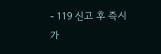- 119 신고 후 즉시 가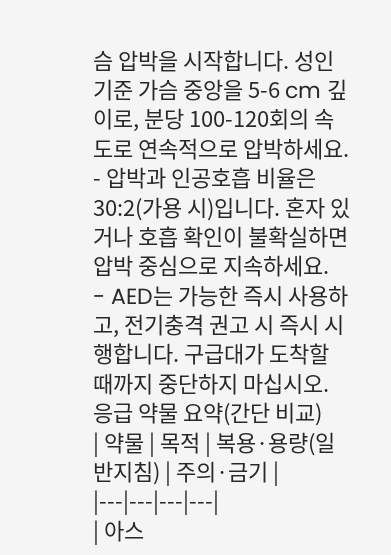슴 압박을 시작합니다. 성인 기준 가슴 중앙을 5-6 cm 깊이로, 분당 100-120회의 속도로 연속적으로 압박하세요.
- 압박과 인공호흡 비율은 30:2(가용 시)입니다. 혼자 있거나 호흡 확인이 불확실하면 압박 중심으로 지속하세요.
- AED는 가능한 즉시 사용하고, 전기충격 권고 시 즉시 시행합니다. 구급대가 도착할 때까지 중단하지 마십시오.
응급 약물 요약(간단 비교)
| 약물 | 목적 | 복용·용량(일반지침) | 주의·금기 |
|---|---|---|---|
| 아스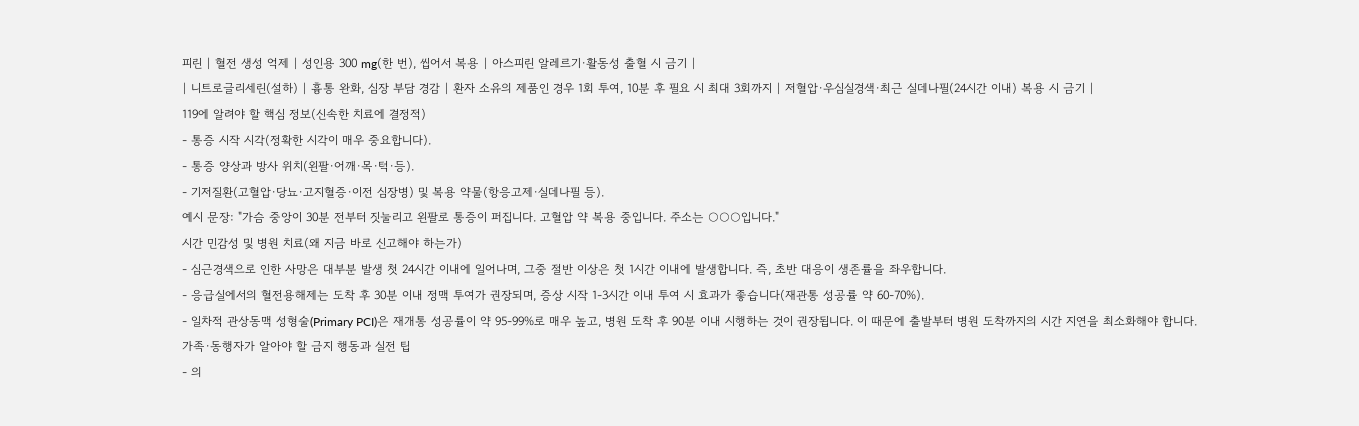피린 | 혈전 생성 억제 | 성인용 300 mg(한 번), 씹어서 복용 | 아스피린 알레르기·활동성 출혈 시 금기 |
| 니트로글리세린(설하) | 흉통 완화, 심장 부담 경감 | 환자 소유의 제품인 경우 1회 투여, 10분 후 필요 시 최대 3회까지 | 저혈압·우심실경색·최근 실데나필(24시간 이내) 복용 시 금기 |
119에 알려야 할 핵심 정보(신속한 치료에 결정적)
- 통증 시작 시각(정확한 시각이 매우 중요합니다).
- 통증 양상과 방사 위치(왼팔·어깨·목·턱·등).
- 기저질환(고혈압·당뇨·고지혈증·이전 심장병) 및 복용 약물(항응고제·실데나필 등).
예시 문장: "가슴 중앙이 30분 전부터 짓눌리고 왼팔로 통증이 퍼집니다. 고혈압 약 복용 중입니다. 주소는 ○○○입니다."
시간 민감성 및 병원 치료(왜 지금 바로 신고해야 하는가)
- 심근경색으로 인한 사망은 대부분 발생 첫 24시간 이내에 일어나며, 그중 절반 이상은 첫 1시간 이내에 발생합니다. 즉, 초반 대응이 생존률을 좌우합니다.
- 응급실에서의 혈전용해제는 도착 후 30분 이내 정맥 투여가 권장되며, 증상 시작 1-3시간 이내 투여 시 효과가 좋습니다(재관통 성공률 약 60-70%).
- 일차적 관상동맥 성형술(Primary PCI)은 재개통 성공률이 약 95-99%로 매우 높고, 병원 도착 후 90분 이내 시행하는 것이 권장됩니다. 이 때문에 출발부터 병원 도착까지의 시간 지연을 최소화해야 합니다.
가족·동행자가 알아야 할 금지 행동과 실전 팁
- 의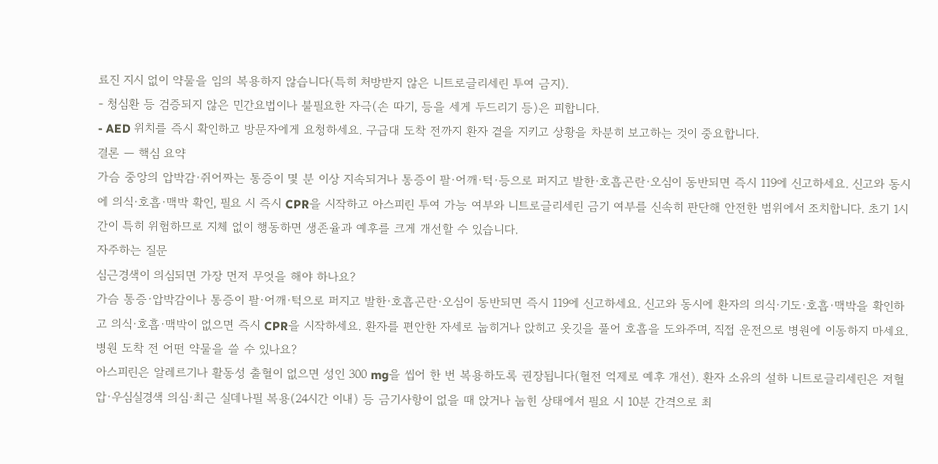료진 지시 없이 약물을 임의 복용하지 않습니다(특히 처방받지 않은 니트로글리세린 투여 금지).
- 청심환 등 검증되지 않은 민간요법이나 불필요한 자극(손 따기, 등을 세게 두드리기 등)은 피합니다.
- AED 위치를 즉시 확인하고 방문자에게 요청하세요. 구급대 도착 전까지 환자 곁을 지키고 상황을 차분히 보고하는 것이 중요합니다.
결론 — 핵심 요약
가슴 중앙의 압박감·쥐어짜는 통증이 몇 분 이상 지속되거나 통증이 팔·어깨·턱·등으로 퍼지고 발한·호흡곤란·오심이 동반되면 즉시 119에 신고하세요. 신고와 동시에 의식·호흡·맥박 확인, 필요 시 즉시 CPR을 시작하고 아스피린 투여 가능 여부와 니트로글리세린 금기 여부를 신속히 판단해 안전한 범위에서 조치합니다. 초기 1시간이 특히 위험하므로 지체 없이 행동하면 생존율과 예후를 크게 개선할 수 있습니다.
자주하는 질문
심근경색이 의심되면 가장 먼저 무엇을 해야 하나요?
가슴 통증·압박감이나 통증이 팔·어깨·턱으로 퍼지고 발한·호흡곤란·오심이 동반되면 즉시 119에 신고하세요. 신고와 동시에 환자의 의식·기도·호흡·맥박을 확인하고 의식·호흡·맥박이 없으면 즉시 CPR을 시작하세요. 환자를 편안한 자세로 눕히거나 앉히고 옷깃을 풀어 호흡을 도와주며, 직접 운전으로 병원에 이동하지 마세요.
병원 도착 전 어떤 약물을 쓸 수 있나요?
아스피린은 알레르기나 활동성 출혈이 없으면 성인 300 mg을 씹어 한 번 복용하도록 권장됩니다(혈전 억제로 예후 개선). 환자 소유의 설하 니트로글리세린은 저혈압·우심실경색 의심·최근 실데나필 복용(24시간 이내) 등 금기사항이 없을 때 앉거나 눕힌 상태에서 필요 시 10분 간격으로 최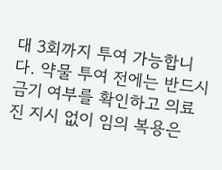대 3회까지 투여 가능합니다. 약물 투여 전에는 반드시 금기 여부를 확인하고 의료진 지시 없이 임의 복용은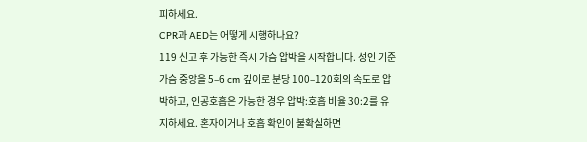피하세요.
CPR과 AED는 어떻게 시행하나요?
119 신고 후 가능한 즉시 가슴 압박을 시작합니다. 성인 기준 가슴 중앙을 5–6 cm 깊이로 분당 100–120회의 속도로 압박하고, 인공호흡은 가능한 경우 압박:호흡 비율 30:2를 유지하세요. 혼자이거나 호흡 확인이 불확실하면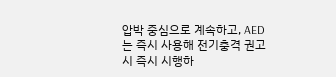압박 중심으로 계속하고, AED는 즉시 사용해 전기충격 권고 시 즉시 시행하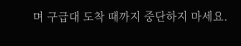며 구급대 도착 때까지 중단하지 마세요.